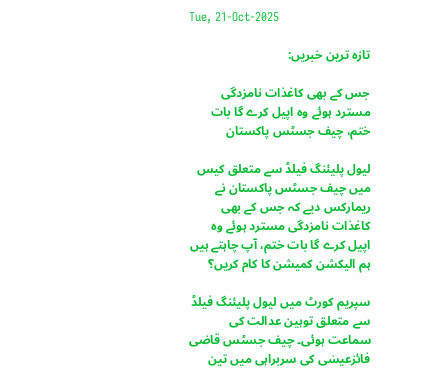Tue, 21-Oct-2025

تازہ ترین خبریں:

جس کے بھی کاغذات نامزدگی مسترد ہوئے وہ اپیل کرے گا بات ختم، چیف جسٹس پاکستان

لیول پلیئنگ فیلڈ سے متعلق کیس میں چیف جسٹس پاکستان نے ریمارکس دیے کہ جس کے بھی کاغذات نامزدگی مسترد ہوئے وہ اپیل کرے گا بات ختم، آپ چاہتے ہیں ہم الیکشن کمیشن کا کام کریں؟

سپریم کورٹ میں لیول پلیئنگ فیلڈ سے متعلق توہین عدالت کی سماعت ہوئی۔ چیف جسٹس قاضی فائزعیسٰی کی سربراہی میں تین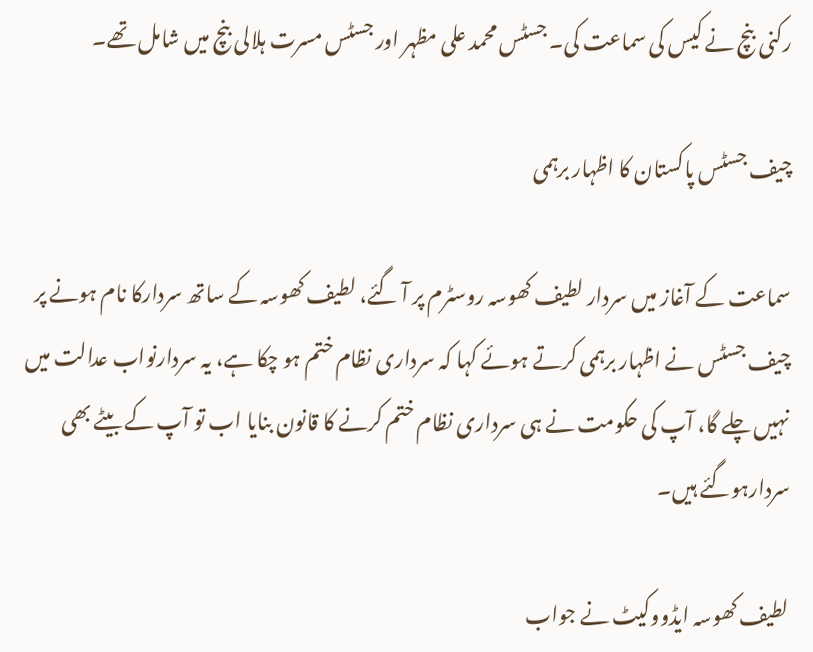رکنی بنچ نے کیس کی سماعت کی۔ جسٹس محمد علی مظہر اور جسٹس مسرت ہلالی بنچ میں شامل تھے۔

چیف جسٹس پاکستان کا اظہار برہمی

سماعت کے آغاز میں سردار لطیف کھوسہ روسٹرم پر آ گئے، لطیف کھوسہ کے ساتھ سردارکا نام ہونے پر چیف جسٹس نے اظہار برہمی کرتے ہوئے کہا کہ سرداری نظام ختم ہو چکا ہے، یہ سردارنواب عدالت میں نہیں چلے گا، آپ کی حکومت نے ہی سرداری نظام ختم کرنے کا قانون بنایا اب تو آپ کے بیٹے بھی سردارہوگئے ہیں۔

لطیف کھوسہ ایڈووکیٹ نے جواب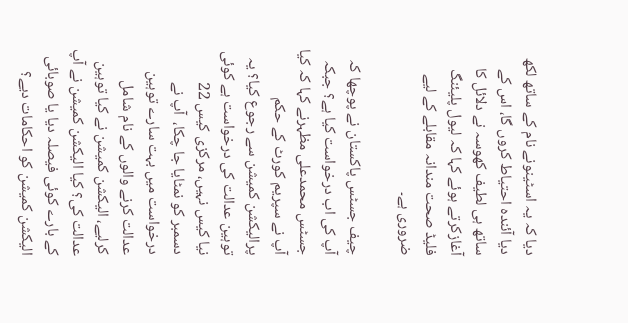دیا کہ یہ اسٹینونے نام کے ساتھ لکھ دیا آئندہ احتیاط کروں گا، اس کے ساتھ ہی لطیف کھوسہ نے دلائل کا آغازکرتے ہوئے کہا کہ لیول پلیئنگ فلیڈ صحت مندانہ مقابلے کے لیے ضروری ہے۔

چیف جسٹس پاکستان نے پوچھا کہ آپ کی اب درخواست کیا ہے؟ جبکہ جسٹس محمدعلی مظہرنے کہا کہ کیا آپ نے سپریم کورٹ کے حکم پرالیکشن کمیشن سے رجوع کیا؟ یہ توہین عدالت کی درخواست ہے کوئی نیا کیس نہیں، مرکزی کیس 22 دسمبر کو نمٹایا جا چکا،  آپ نے درخواست میں بہت سارے توہین عدالت کرنے والوں کے نام شامل کرلیے، الیکشن کمیشن نے کیا توہین عدالت کی؟ کیا الیکشن کمیشن نے آپ کے بارے کوئی فیصلہ دیا یا صوبائی الیکشن کمیشن کو احکامات دیے؟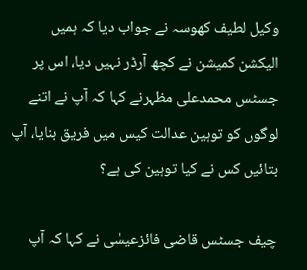وکیل لطیف کھوسہ نے جواب دیا کہ ہمیں الیکشن کمیشن نے کچھ آرڈر نہیں دیا، اس پر جسٹس محمدعلی مظہرنے کہا کہ آپ نے اتنے لوگوں کو توہین عدالت کیس میں فریق بنایا، آپ بتائیں کس نے کیا توہین کی ہے؟

چیف جسٹس قاضی فائزعیسٰی نے کہا کہ آپ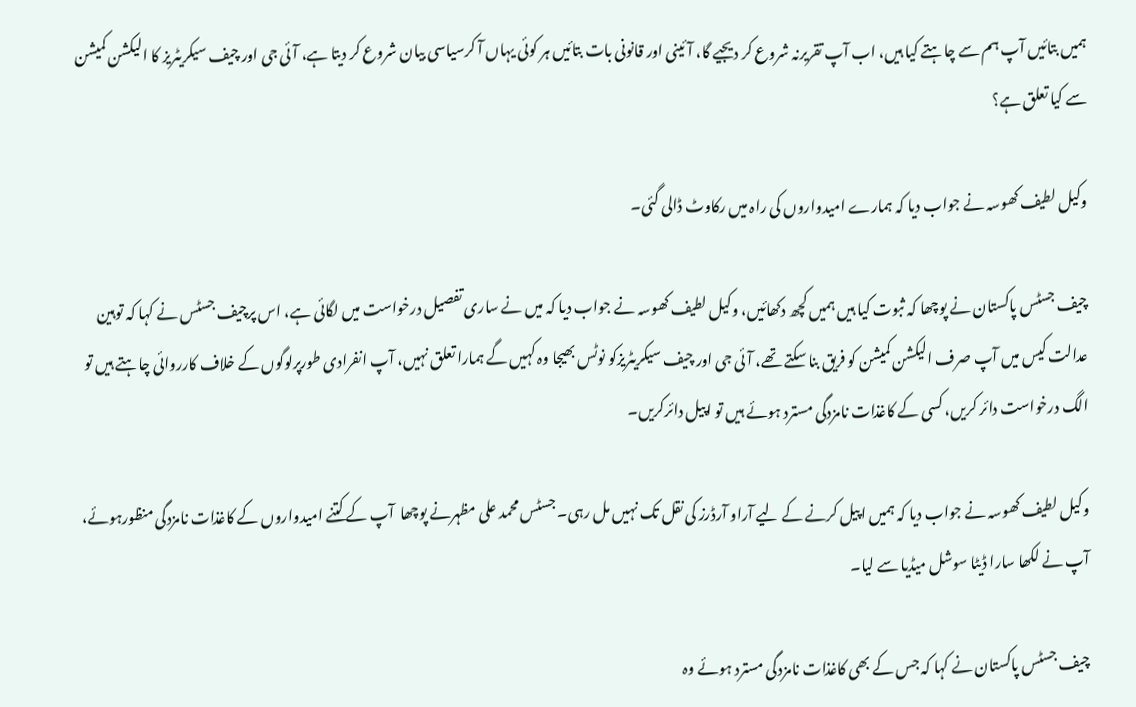ہمیں بتائیں آپ ہم سے چاہتے کیا ہیں، اب آپ تقریرنہ شروع کر دیجیے گا، آئینی اور قانونی بات بتائیں ہر کوئی یہاں آ کرسیاسی بیان شروع کر دیتا ہے، آئی جی اور چیف سیکریٹریز کا الیکشن کمیشن سے کیا تعلق ہے؟

وکیل لطیف کھوسہ نے جواب دیا کہ ہمارے امیدواروں کی راہ میں رکاوٹ ڈالی گئی۔

چیف جسٹس پاکستان نے پوچھا کہ ثبوت کیا ہیں ہمیں کچھ دکھائیں، وکیل لطیف کھوسہ نے جواب دیا کہ میں نے ساری تفصیل درخواست میں لگائی ہے، اس پرچیف جسٹس نے کہا کہ توہین عدالت کیس میں آپ صرف الیکشن کمیشن کو فریق بنا سکتے تھے، آئی جی اور چیف سیکریٹریزکو نوٹس بھیجا وہ کہیں گے ہمارا تعلق نہیں، آپ انفرادی طورپرلوگوں کے خلاف کارروائی چاہتے ہیں تو الگ درخواست دائر کریں، کسی کے کاغذات نامزدگی مسترد ہوئے ہیں تو اپیل دائرکریں۔

وکیل لطیف کھوسہ نے جواب دیا کہ ہمیں اپیل کرنے کے لیے آراو آرڈرز کی نقل تک نہیں مل رہی۔ جسٹس محمد علی مظہرنے پوچھا  آپ کے کتنے امیدواروں کے کاغذات نامزدگی منظورہوئے، آپ نے لکھا سارا ڈیٹا سوشل میڈیا سے لیا۔

چیف جسٹس پاکستان نے کہا کہ جس کے بھی کاغذات نامزدگی مسترد ہوئے وہ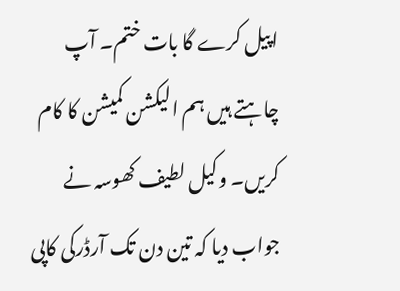اپیل کرے گا بات ختم۔ آپ چاہتے ہیں ہم الیکشن کمیشن کا کام کریں۔ وکیل لطیف کھوسہ نے جواب دیا کہ تین دن تک آرڈرکی کاپی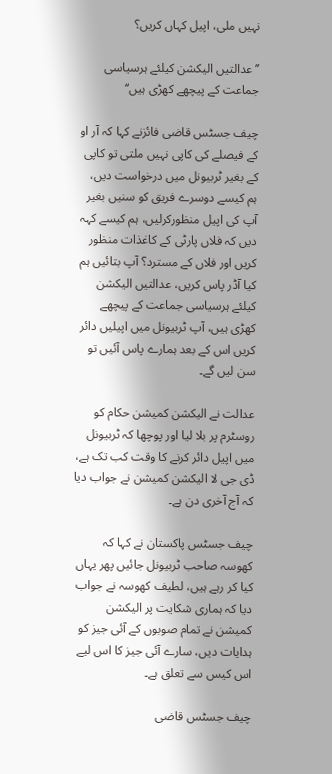نہیں ملی، اپیل کہاں کریں؟

’’عدالتیں الیکشن کیلئے ہرسیاسی جماعت کے پیچھے کھڑی ہیں‘‘

چیف جسٹس قاضی فائزنے کہا کہ آر او کے فیصلے کی کاپی نہیں ملتی تو کاپی کے بغیر ٹربیونل میں درخواست دیں، ہم کیسے دوسرے فریق کو سنیں بغیر آپ کی اپیل منظورکرلیں، ہم کیسے کہہ دیں کہ فلاں پارٹی کے کاغذات منظور کریں اور فلاں کے مسترد؟ آپ بتائیں ہم کیا آڈر پاس کریں، عدالتیں الیکشن کیلئے ہرسیاسی جماعت کے پیچھے کھڑی ہیں، آپ ٹربیونل میں اپیلیں دائر کریں اس کے بعد ہمارے پاس آئیں تو سن لیں گے۔

عدالت نے الیکشن کمیشن حکام کو روسٹرم پر بلا لیا اور پوچھا کہ ٹربیونل میں اپیل دائر کرنے کا وقت کب تک ہے، ڈی جی لا الیکشن کمیشن نے جواب دیا کہ آج آخری دن ہے۔

چیف جسٹس پاکستان نے کہا کہ کھوسہ صاحب ٹربیونل جائیں پھر یہاں کیا کر رہے ہیں، لطیف کھوسہ نے جواب دیا کہ ہماری شکایت پر الیکشن کمیشن نے تمام صوبوں کے آئی جیز کو ہدایات دیں، سارے آئی جیز کا اس لیے اس کیس سے تعلق ہے۔

چیف جسٹس قاضی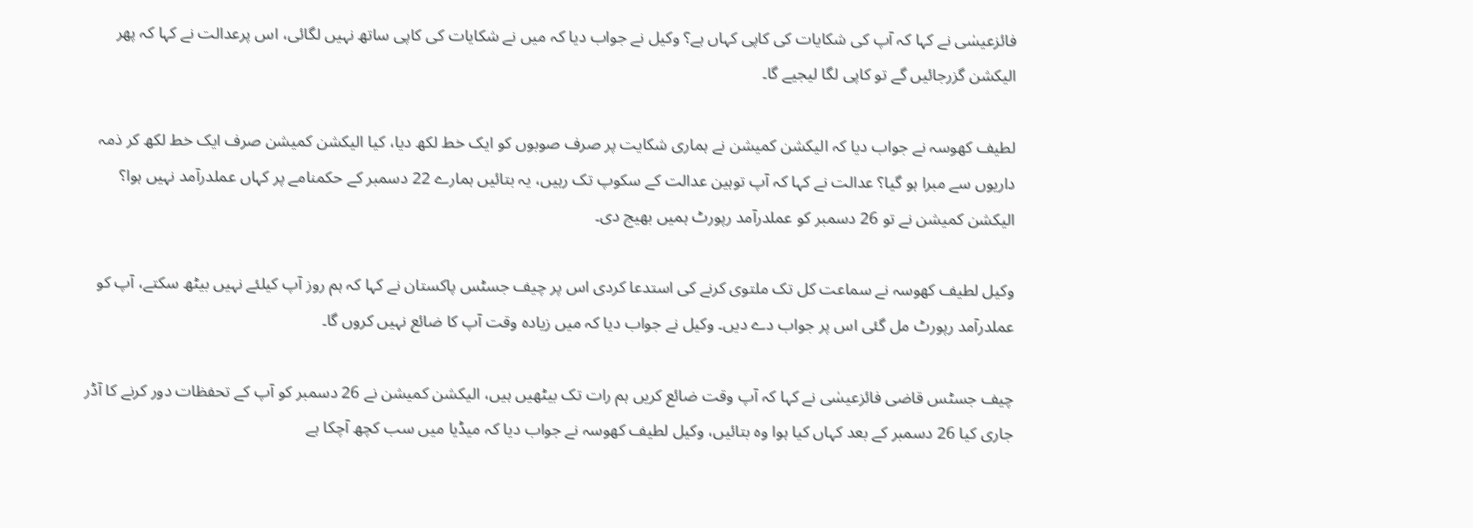فائزعیسٰی نے کہا کہ آپ کی شکایات کی کاپی کہاں ہے؟ وکیل نے جواب دیا کہ میں نے شکایات کی کاپی ساتھ نہیں لگائی، اس پرعدالت نے کہا کہ پھر الیکشن گزرجائیں گے تو کاپی لگا لیجیے گا۔

لطیف کھوسہ نے جواب دیا کہ الیکشن کمیشن نے ہماری شکایت پر صرف صوبوں کو ایک خط لکھ دیا، کیا الیکشن کمیشن صرف ایک خط لکھ کر ذمہ داریوں سے مبرا ہو گیا؟ عدالت نے کہا کہ آپ توہین عدالت کے سکوپ تک رہیں، یہ بتائیں ہمارے 22 دسمبر کے حکمنامے پر کہاں عملدرآمد نہیں ہوا؟ الیکشن کمیشن نے تو 26 دسمبر کو عملدرآمد رپورٹ ہمیں بھیج دی۔

وکیل لطیف کھوسہ نے سماعت کل تک ملتوی کرنے کی استدعا کردی اس پر چیف جسٹس پاکستان نے کہا کہ ہم روز آپ کیلئے نہیں بیٹھ سکتے، آپ کو عملدرآمد رپورٹ مل گئی اس پر جواب دے دیں۔ وکیل نے جواب دیا کہ میں زیادہ وقت آپ کا ضائع نہیں کروں گا۔

چیف جسٹس قاضی فائزعیسٰی نے کہا کہ آپ وقت ضائع کریں ہم رات تک بیٹھیں ہیں، الیکشن کمیشن نے 26 دسمبر کو آپ کے تحفظات دور کرنے کا آڈر جاری کیا 26 دسمبر کے بعد کہاں کیا ہوا وہ بتائیں، وکیل لطیف کھوسہ نے جواب دیا کہ میڈیا میں سب کچھ آچکا ہے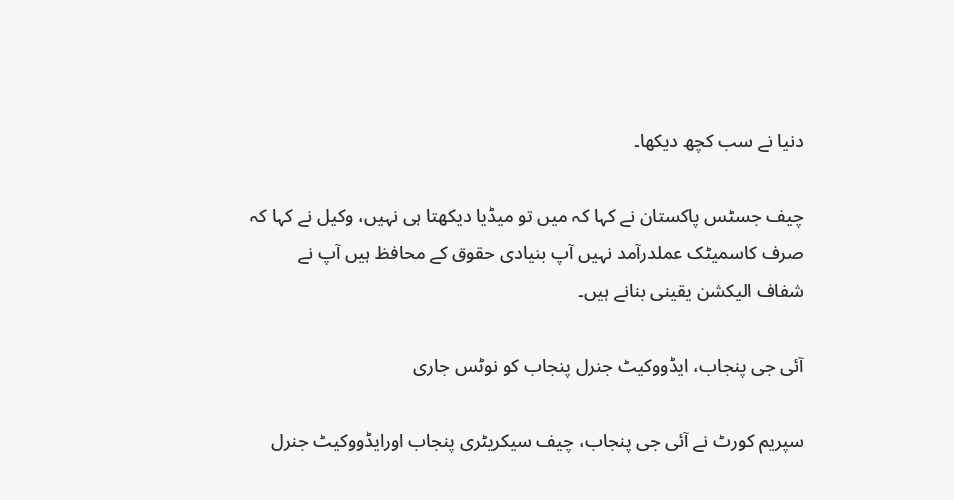دنیا نے سب کچھ دیکھا۔

چیف جسٹس پاکستان نے کہا کہ میں تو میڈیا دیکھتا ہی نہیں، وکیل نے کہا کہ صرف کاسمیٹک عملدرآمد نہیں آپ بنیادی حقوق کے محافظ ہیں آپ نے شفاف الیکشن یقینی بنانے ہیں۔

آئی جی پنجاب، ایڈووکیٹ جنرل پنجاب کو نوٹس جاری

سپریم کورٹ نے آئی جی پنجاب، چیف سیکریٹری پنجاب اورایڈووکیٹ جنرل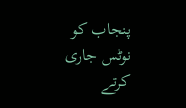پنجاب کو نوٹس جاری کرتے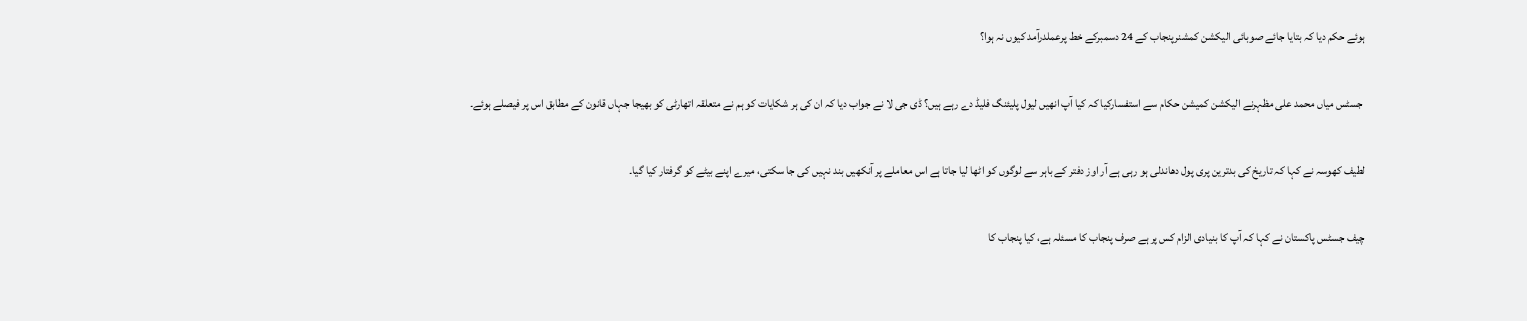ہوئے حکم دیا کہ بتایا جائے صوبائی الیکشن کمشنرپنجاب کے 24 دسمبرکے خط پرعملدرآمد کیوں نہ ہوا؟

 جسٹس میاں محمد علی مظہرنے الیکشن کمیشن حکام سے استفسارکیا کہ کیا آپ انھیں لیول پلیئنگ فلیڈ دے رہے ہیں؟ ڈی جی لا نے جواب دیا کہ ان کی ہر شکایات کو ہم نے متعلقہ اتھارٹی کو بھیجا جہاں قانون کے مطابق اس پر فیصلے ہوئے۔

لطیف کھوسہ نے کہا کہ تاریخ کی بدترین پری پول دھاندلی ہو رہی ہے آر اوز دفتر کے باہر سے لوگوں کو اٹھا لیا جاتا ہے اس معاملے پر آنکھیں بند نہیں کی جا سکتی، میرے اپنے بیٹے کو گرفتار کیا گیا۔

چیف جسٹس پاکستان نے کہا کہ آپ کا بنیادی الزام کس پر ہے صرف پنجاب کا مسئلہ ہے، کیا پنجاب کا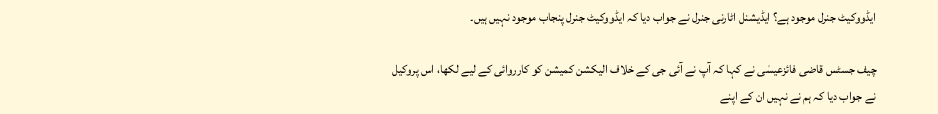ایڈووکیٹ جنرل موجود ہے؟ ایڈیشنل اٹارنی جنرل نے جواب دیا کہ ایڈووکیٹ جنرل پنجاب موجود نہیں ہیں۔

چیف جسٹس قاضی فائزعیسٰی نے کہا کہ آپ نے آئی جی کے خلاف الیکشن کمیشن کو کارروائی کے لیے لکھا، اس پروکیل نے جواب دیا کہ ہم نے نہیں ان کے اپنے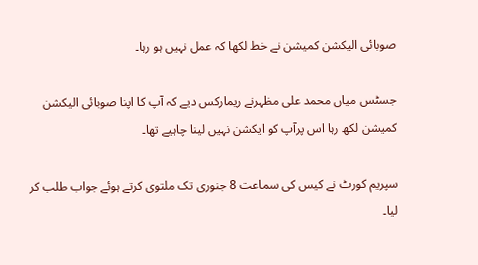صوبائی الیکشن کمیشن نے خط لکھا کہ عمل نہیں ہو رہا۔

جسٹس میاں محمد علی مظہرنے ریمارکس دیے کہ آپ کا اپنا صوبائی الیکشن کمیشن لکھ رہا اس پرآپ کو ایکشن نہیں لینا چاہیے تھا۔

سپریم کورٹ نے کیس کی سماعت 8 جنوری تک ملتوی کرتے ہوئے جواب طلب کر لیا۔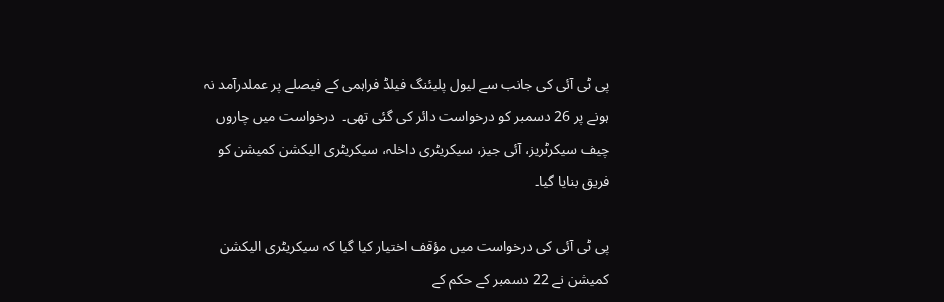پی ٹی آئی کی جانب سے لیول پلیئنگ فیلڈ فراہمی کے فیصلے پر عملدرآمد نہ ہونے پر 26 دسمبر کو درخواست دائر کی گئی تھی۔  درخواست میں چاروں چیف سیکرٹریز، آئی جیز، سیکریٹری داخلہ، سیکریٹری الیکشن کمیشن کو فریق بنایا گیا۔

پی ٹی آئی کی درخواست میں مؤقف اختیار کیا گیا کہ سیکریٹری الیکشن کمیشن نے 22 دسمبر کے حکم کے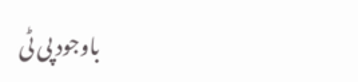باوجود پی ٹی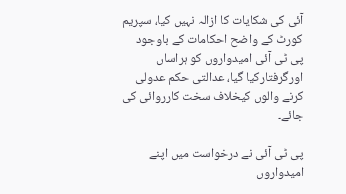آئی کی شکایات کا ازالہ نہیں کیا، سپریم کورٹ کے واضح احکامات کے باوجود پی ٹی آئی امیدواروں کو ہراساں اورگرفتارکیا گیا، عدالتی حکم عدولی کرنے والوں کیخلاف سخت کارروائی کی جائے۔

پی ٹی آئی نے درخواست میں اپنے امیدواروں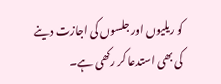کو ریلیوں اور جلسوں کی اجازت دینے کی بھی استدعا کر رکھی ہے۔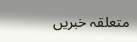متعلقہ خبریں